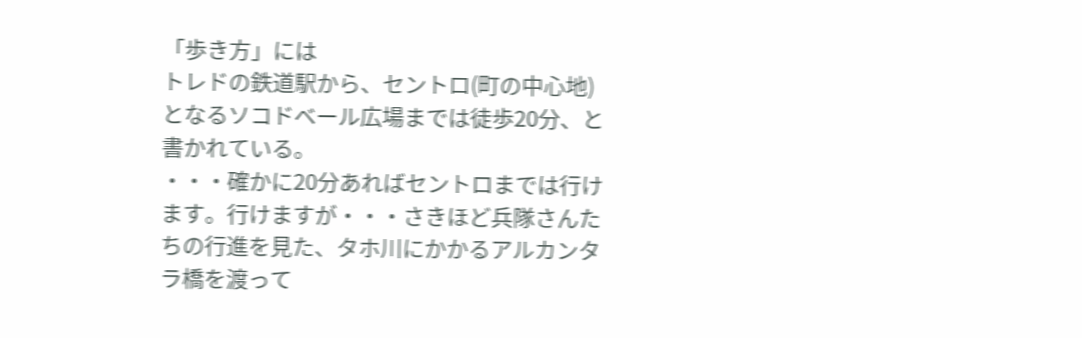「歩き方」には
トレドの鉄道駅から、セントロ(町の中心地)となるソコドベール広場までは徒歩20分、と書かれている。
・・・確かに20分あればセントロまでは行けます。行けますが・・・さきほど兵隊さんたちの行進を見た、タホ川にかかるアルカンタラ橋を渡って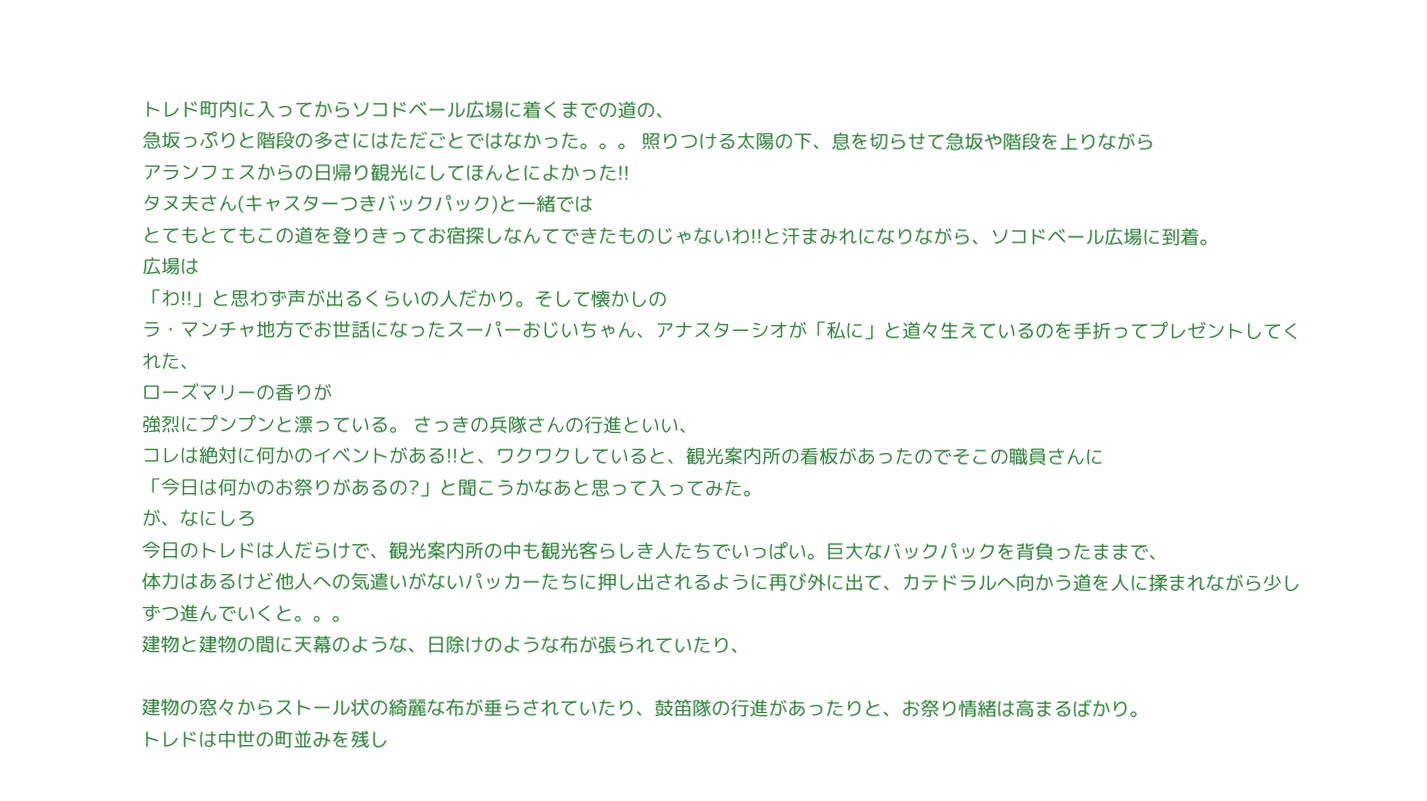トレド町内に入ってからソコドベール広場に着くまでの道の、
急坂っぷりと階段の多さにはただごとではなかった。。。 照りつける太陽の下、息を切らせて急坂や階段を上りながら
アランフェスからの日帰り観光にしてほんとによかった!!
タヌ夫さん(キャスターつきバックパック)と一緒では
とてもとてもこの道を登りきってお宿探しなんてできたものじゃないわ!!と汗まみれになりながら、ソコドベール広場に到着。
広場は
「わ!!」と思わず声が出るくらいの人だかり。そして懐かしの
ラ・マンチャ地方でお世話になったスーパーおじいちゃん、アナスターシオが「私に」と道々生えているのを手折ってプレゼントしてくれた、
ローズマリーの香りが
強烈にプンプンと漂っている。 さっきの兵隊さんの行進といい、
コレは絶対に何かのイベントがある!!と、ワクワクしていると、観光案内所の看板があったのでそこの職員さんに
「今日は何かのお祭りがあるの?」と聞こうかなあと思って入ってみた。
が、なにしろ
今日のトレドは人だらけで、観光案内所の中も観光客らしき人たちでいっぱい。巨大なバックパックを背負ったままで、
体力はあるけど他人への気遣いがないパッカーたちに押し出されるように再び外に出て、カテドラルへ向かう道を人に揉まれながら少しずつ進んでいくと。。。
建物と建物の間に天幕のような、日除けのような布が張られていたり、

建物の窓々からストール状の綺麗な布が垂らされていたり、鼓笛隊の行進があったりと、お祭り情緒は高まるばかり。
トレドは中世の町並みを残し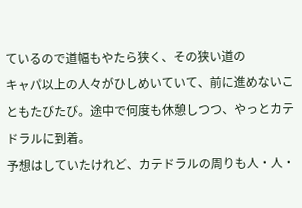ているので道幅もやたら狭く、その狭い道の
キャパ以上の人々がひしめいていて、前に進めないこともたびたび。途中で何度も休憩しつつ、やっとカテドラルに到着。
予想はしていたけれど、カテドラルの周りも人・人・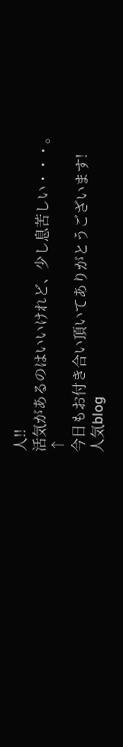人!!
活気があるのはいいけれど、少し息苦しい・・・。
↑
今日もお付き合い頂いてありがとうございます!
人気blog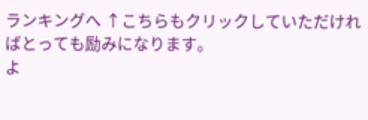ランキングへ ↑こちらもクリックしていただければとっても励みになります。
よ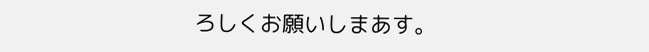ろしくお願いしまあす。